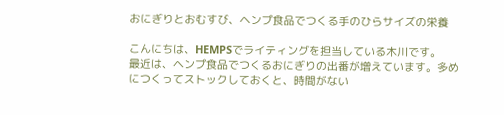おにぎりとおむすび、ヘンプ食品でつくる手のひらサイズの栄養

こんにちは、HEMPSでライティングを担当している木川です。
最近は、ヘンプ食品でつくるおにぎりの出番が増えています。多めにつくってストックしておくと、時間がない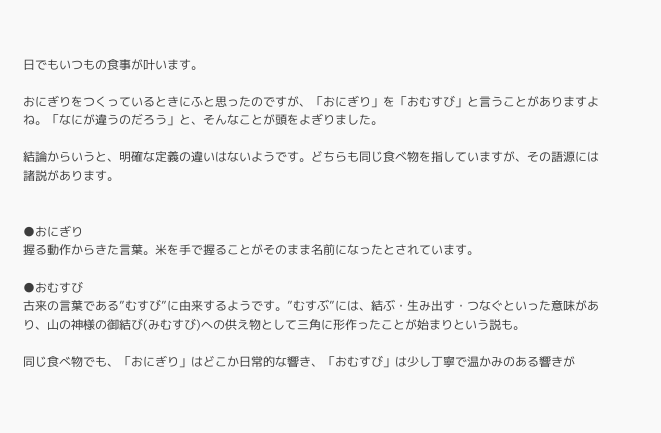日でもいつもの食事が叶います。

おにぎりをつくっているときにふと思ったのですが、「おにぎり」を「おむすび」と言うことがありますよね。「なにが違うのだろう」と、そんなことが頭をよぎりました。

結論からいうと、明確な定義の違いはないようです。どちらも同じ食べ物を指していますが、その語源には諸説があります。


●おにぎり
握る動作からきた言葉。米を手で握ることがそのまま名前になったとされています。

●おむすび
古来の言葉である”むすび”に由来するようです。”むすぶ”には、結ぶ・生み出す・つなぐといった意味があり、山の神様の御結び(みむすび)への供え物として三角に形作ったことが始まりという説も。

同じ食べ物でも、「おにぎり」はどこか日常的な響き、「おむすび」は少し丁寧で温かみのある響きが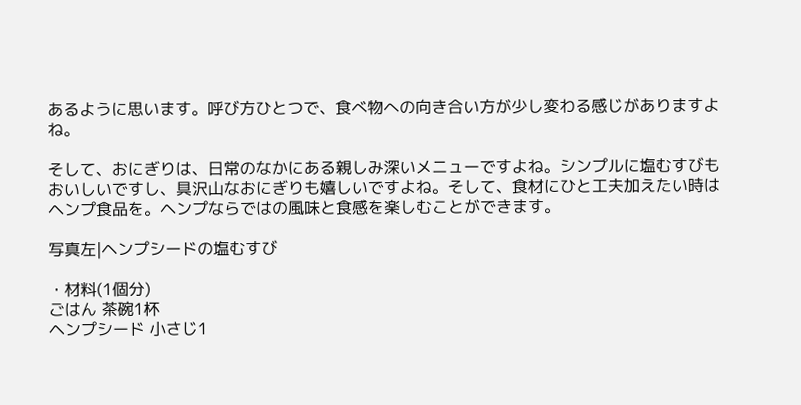あるように思います。呼び方ひとつで、食べ物への向き合い方が少し変わる感じがありますよね。

そして、おにぎりは、日常のなかにある親しみ深いメニューですよね。シンプルに塩むすびもおいしいですし、具沢山なおにぎりも嬉しいですよね。そして、食材にひと工夫加えたい時はヘンプ食品を。ヘンプならではの風味と食感を楽しむことができます。

写真左|ヘンプシードの塩むすび

・材料(1個分)
ごはん 茶碗1杯
ヘンプシード 小さじ1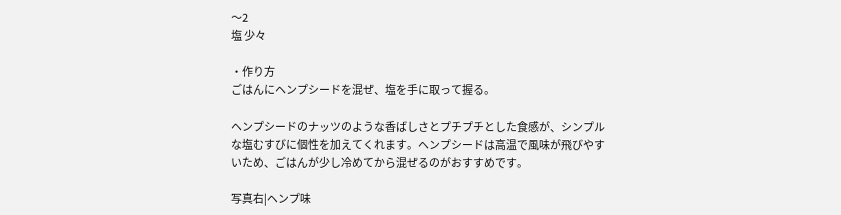〜2
塩 少々

・作り方
ごはんにヘンプシードを混ぜ、塩を手に取って握る。

ヘンプシードのナッツのような香ばしさとプチプチとした食感が、シンプルな塩むすびに個性を加えてくれます。ヘンプシードは高温で風味が飛びやすいため、ごはんが少し冷めてから混ぜるのがおすすめです。

写真右|ヘンプ味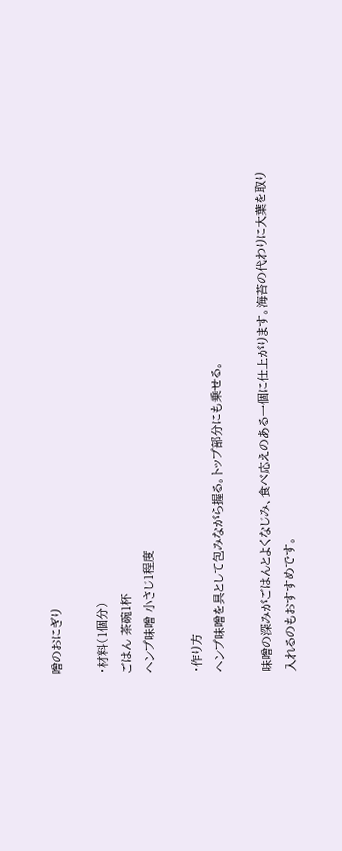噌のおにぎり

・材料(1個分)
ごはん 茶碗1杯
ヘンプ味噌 小さじ1程度

・作り方
ヘンプ味噌を具として包みながら握る。トップ部分にも乗せる。

味噌の深みがごはんとよくなじみ、食べ応えのある一個に仕上がります。海苔の代わりに大葉を取り入れるのもおすすめです。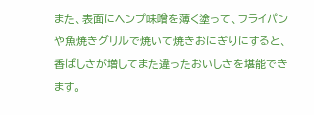また、表面にヘンプ味噌を薄く塗って、フライパンや魚焼きグリルで焼いて焼きおにぎりにすると、香ばしさが増してまた違ったおいしさを堪能できます。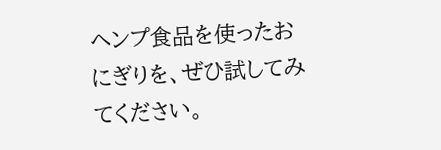ヘンプ食品を使ったおにぎりを、ぜひ試してみてください。